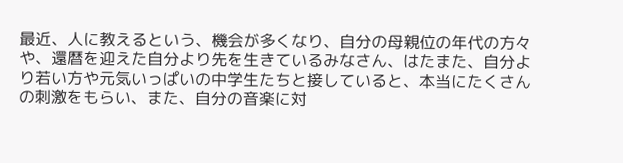最近、人に教えるという、機会が多くなり、自分の母親位の年代の方々や、還暦を迎えた自分より先を生きているみなさん、はたまた、自分より若い方や元気いっぱいの中学生たちと接していると、本当にたくさんの刺激をもらい、また、自分の音楽に対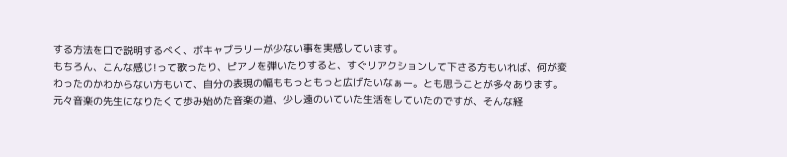する方法を口で説明するべく、ボキャブラリーが少ない事を実感しています。
もちろん、こんな感じ!って歌ったり、ピアノを弾いたりすると、すぐリアクションして下さる方もいれば、何が変わったのかわからない方もいて、自分の表現の幅ももっともっと広げたいなぁー。とも思うことが多々あります。
元々音楽の先生になりたくて歩み始めた音楽の道、少し遠のいていた生活をしていたのですが、そんな経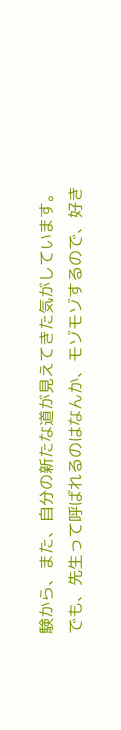験から、また、自分の新たな道が見えてきた気がしています。
でも、先生って呼ばれるのはなんか、モゾモゾするので、好き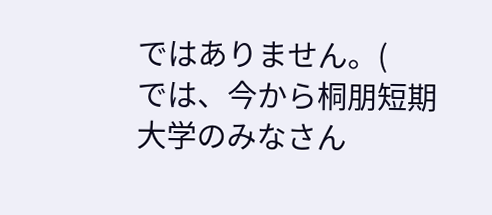ではありません。(
では、今から桐朋短期大学のみなさん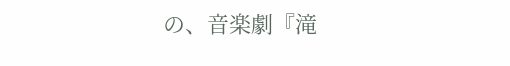の、音楽劇『滝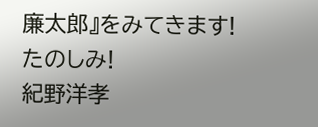廉太郎』をみてきます!
たのしみ!
紀野洋孝